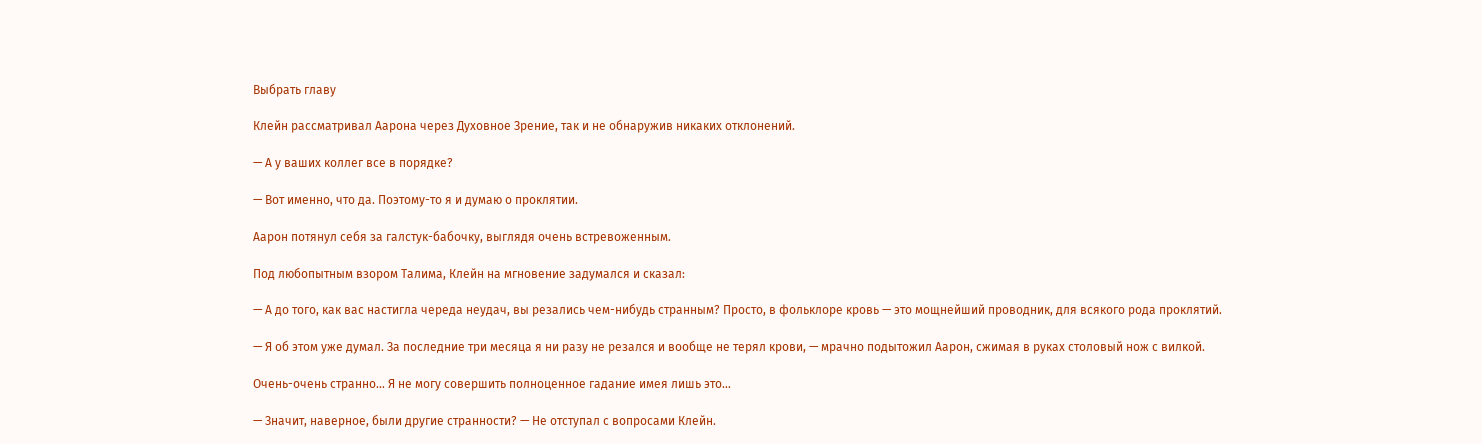Выбрать главу

Клейн рассматривал Аарона через Духовное Зрение, так и не обнаружив никаких отклонений.

— А у ваших коллег все в порядке?

— Вот именно, что да. Поэтому-то я и думаю о проклятии.

Аарон потянул себя за галстук-бабочку, выглядя очень встревоженным.

Под любопытным взором Талима, Клейн на мгновение задумался и сказал:

— А до того, как вас настигла череда неудач, вы резались чем-нибудь странным? Просто, в фольклоре кровь — это мощнейший проводник, для всякого рода проклятий.

— Я об этом уже думал. За последние три месяца я ни разу не резался и вообще не терял крови, — мрачно подытожил Аарон, сжимая в руках столовый нож с вилкой.

Очень-очень странно… Я не могу совершить полноценное гадание имея лишь это…

— Значит, наверное, были другие странности? — Не отступал с вопросами Клейн.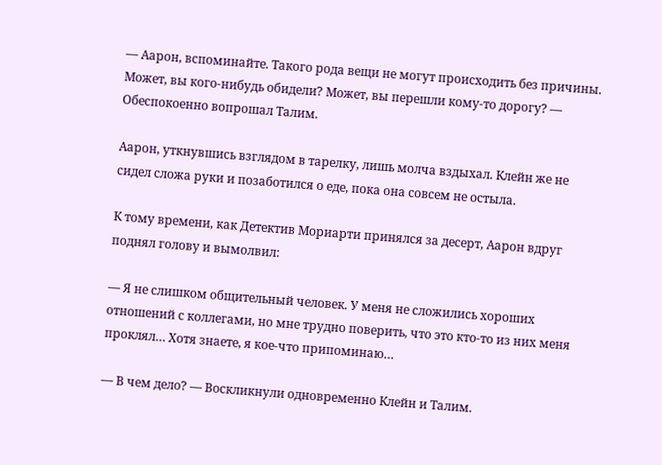— Аарон, вспоминайте. Такого рода вещи не могут происходить без причины. Может, вы кого-нибудь обидели? Может, вы перешли кому-то дорогу? — Обеспокоенно вопрошал Талим.

Аарон, уткнувшись взглядом в тарелку, лишь молча вздыхал. Клейн же не сидел сложа руки и позаботился о еде, пока она совсем не остыла.

К тому времени, как Детектив Мориарти принялся за десерт, Аарон вдруг поднял голову и вымолвил:

— Я не слишком общительный человек. У меня не сложились хороших отношений с коллегами, но мне трудно поверить, что это кто-то из них меня проклял… Хотя знаете, я кое-что припоминаю…

— В чем дело? — Воскликнули одновременно Клейн и Талим.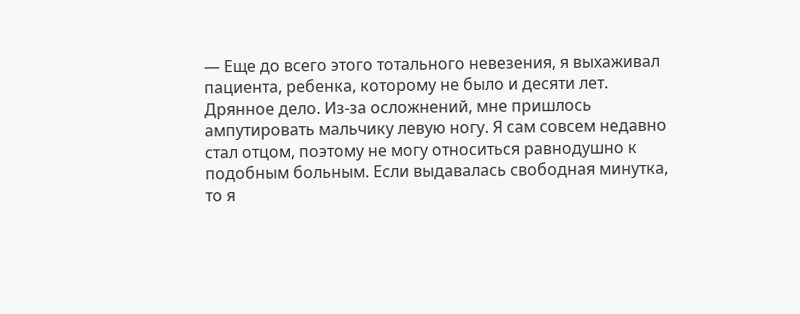— Еще до всего этого тотального невезения, я выхаживал пациента, ребенка, которому не было и десяти лет. Дрянное дело. Из-за осложнений, мне пришлось ампутировать мальчику левую ногу. Я сам совсем недавно стал отцом, поэтому не могу относиться равнодушно к подобным больным. Если выдавалась свободная минутка, то я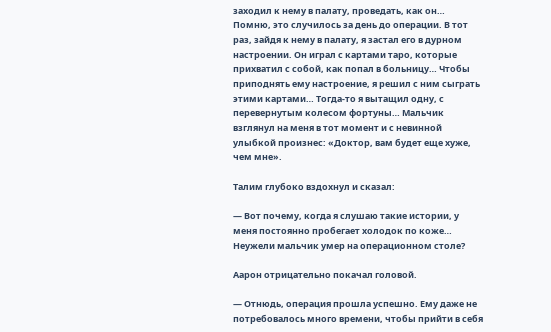заходил к нему в палату, проведать, как он… Помню, это случилось за день до операции. В тот раз, зайдя к нему в палату, я застал его в дурном настроении. Он играл с картами таро, которые прихватил с собой, как попал в больницу… Чтобы приподнять ему настроение, я решил с ним сыграть этими картами… Тогда-то я вытащил одну, с перевернутым колесом фортуны… Мальчик взглянул на меня в тот момент и с невинной улыбкой произнес: «Доктор, вам будет еще хуже, чем мне».

Талим глубоко вздохнул и сказал:

— Вот почему, когда я слушаю такие истории, у меня постоянно пробегает холодок по коже… Неужели мальчик умер на операционном столе?

Аарон отрицательно покачал головой.

— Отнюдь, операция прошла успешно. Ему даже не потребовалось много времени, чтобы прийти в себя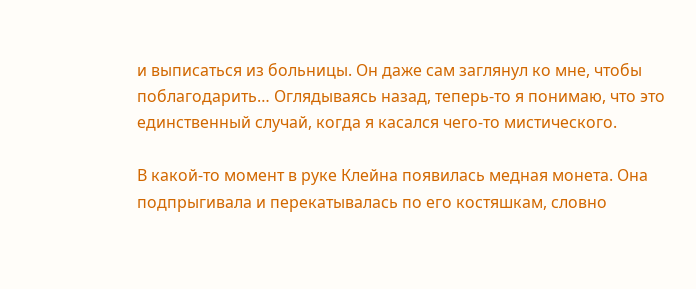и выписаться из больницы. Он даже сам заглянул ко мне, чтобы поблагодарить… Оглядываясь назад, теперь-то я понимаю, что это единственный случай, когда я касался чего-то мистического.

В какой-то момент в руке Клейна появилась медная монета. Она подпрыгивала и перекатывалась по его костяшкам, словно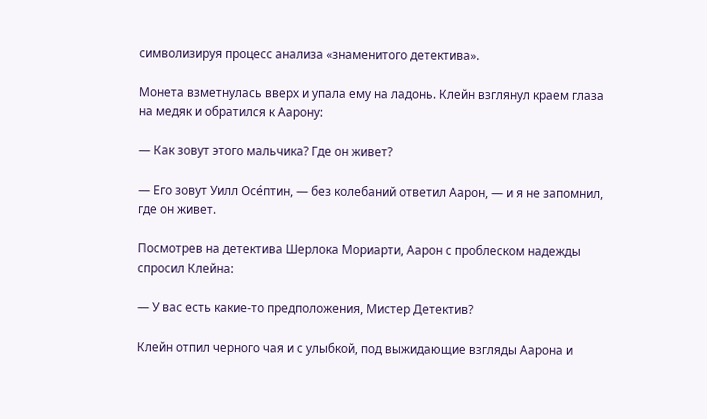символизируя процесс анализа «знаменитого детектива».

Монета взметнулась вверх и упала ему на ладонь. Клейн взглянул краем глаза на медяк и обратился к Аарону:

— Как зовут этого мальчика? Где он живет?

— Его зовут Уилл Осе́птин, — без колебаний ответил Аарон, — и я не запомнил, где он живет.

Посмотрев на детектива Шерлока Мориарти, Аарон с проблеском надежды спросил Клейна:

— У вас есть какие-то предположения, Мистер Детектив?

Клейн отпил черного чая и с улыбкой, под выжидающие взгляды Аарона и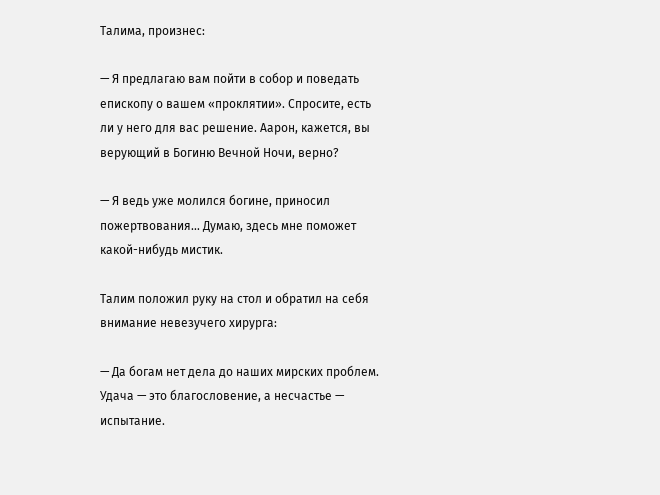Талима, произнес:

— Я предлагаю вам пойти в собор и поведать епископу о вашем «проклятии». Спросите, есть ли у него для вас решение. Аарон, кажется, вы верующий в Богиню Вечной Ночи, верно?

— Я ведь уже молился богине, приносил пожертвования… Думаю, здесь мне поможет какой-нибудь мистик.

Талим положил руку на стол и обратил на себя внимание невезучего хирурга:

— Да богам нет дела до наших мирских проблем. Удача — это благословение, а несчастье — испытание.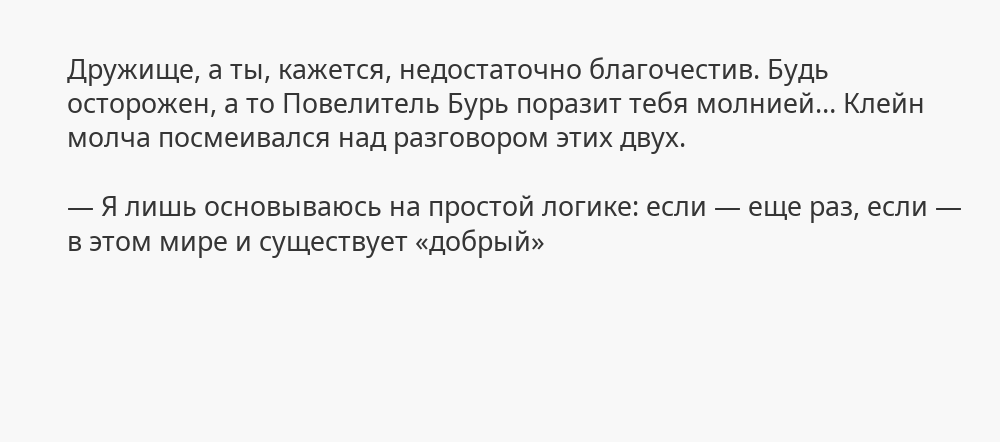Дружище, а ты, кажется, недостаточно благочестив. Будь осторожен, а то Повелитель Бурь поразит тебя молнией… Клейн молча посмеивался над разговором этих двух.

— Я лишь основываюсь на простой логике: если — еще раз, если — в этом мире и существует «добрый»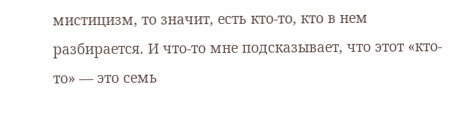мистицизм, то значит, есть кто-то, кто в нем разбирается. И что-то мне подсказывает, что этот «кто-то» — это семь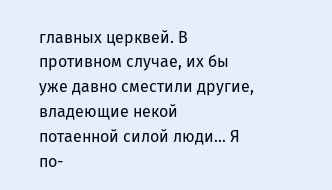главных церквей. В противном случае, их бы уже давно сместили другие, владеющие некой потаенной силой люди… Я по-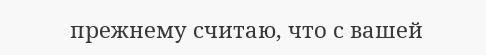прежнему считаю, что с вашей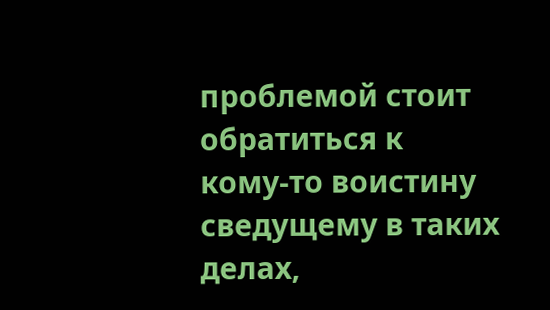проблемой стоит обратиться к кому-то воистину сведущему в таких делах,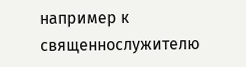например к священнослужителю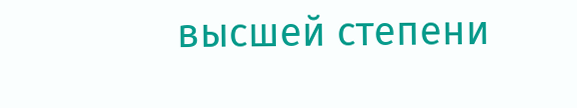высшей степени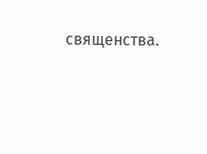священства.